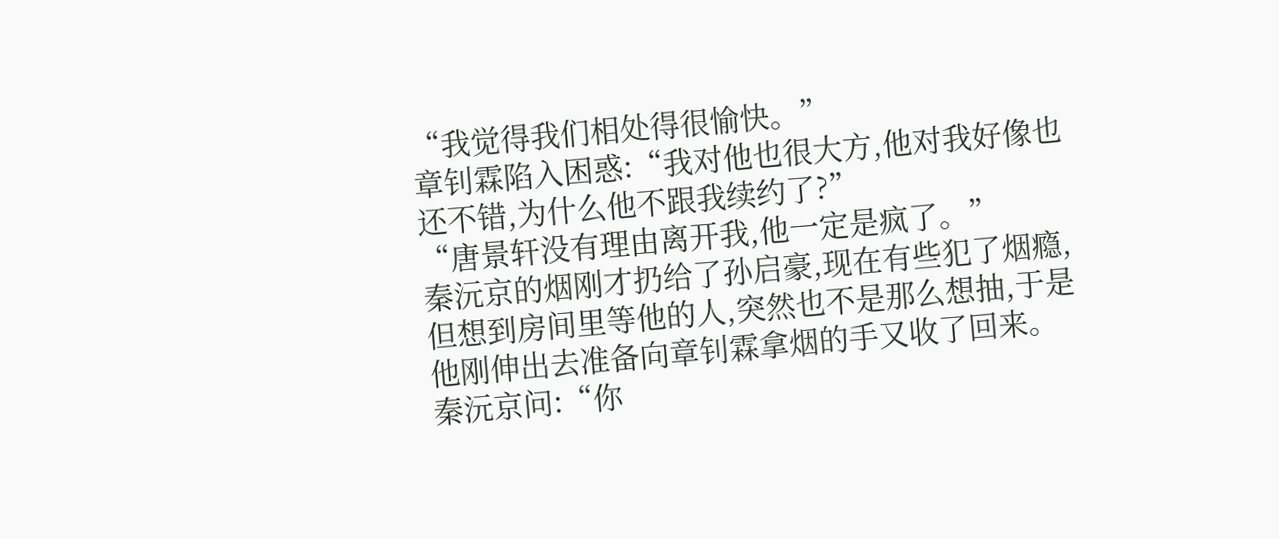“我觉得我们相处得很愉快。”
章钊霖陷入困惑:“我对他也很大方,他对我好像也还不错,为什么他不跟我续约了?”
“唐景轩没有理由离开我,他一定是疯了。”
秦沅京的烟刚才扔给了孙启豪,现在有些犯了烟瘾,但想到房间里等他的人,突然也不是那么想抽,于是他刚伸出去准备向章钊霖拿烟的手又收了回来。
秦沅京问:“你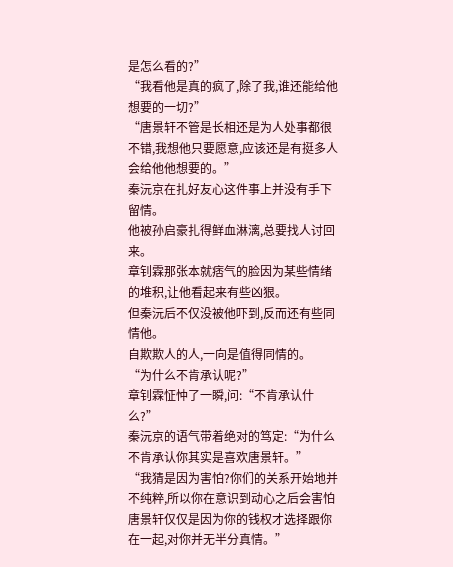是怎么看的?”
“我看他是真的疯了,除了我,谁还能给他想要的一切?”
“唐景轩不管是长相还是为人处事都很不错,我想他只要愿意,应该还是有挺多人会给他他想要的。”
秦沅京在扎好友心这件事上并没有手下留情。
他被孙启豪扎得鲜血淋漓,总要找人讨回来。
章钊霖那张本就痞气的脸因为某些情绪的堆积,让他看起来有些凶狠。
但秦沅后不仅没被他吓到,反而还有些同情他。
自欺欺人的人,一向是值得同情的。
“为什么不肯承认呢?”
章钊霖怔忡了一瞬,问:“不肯承认什么?”
秦沅京的语气带着绝对的笃定:“为什么不肯承认你其实是喜欢唐景轩。”
“我猜是因为害怕?你们的关系开始地并不纯粹,所以你在意识到动心之后会害怕唐景轩仅仅是因为你的钱权才选择跟你在一起,对你并无半分真情。”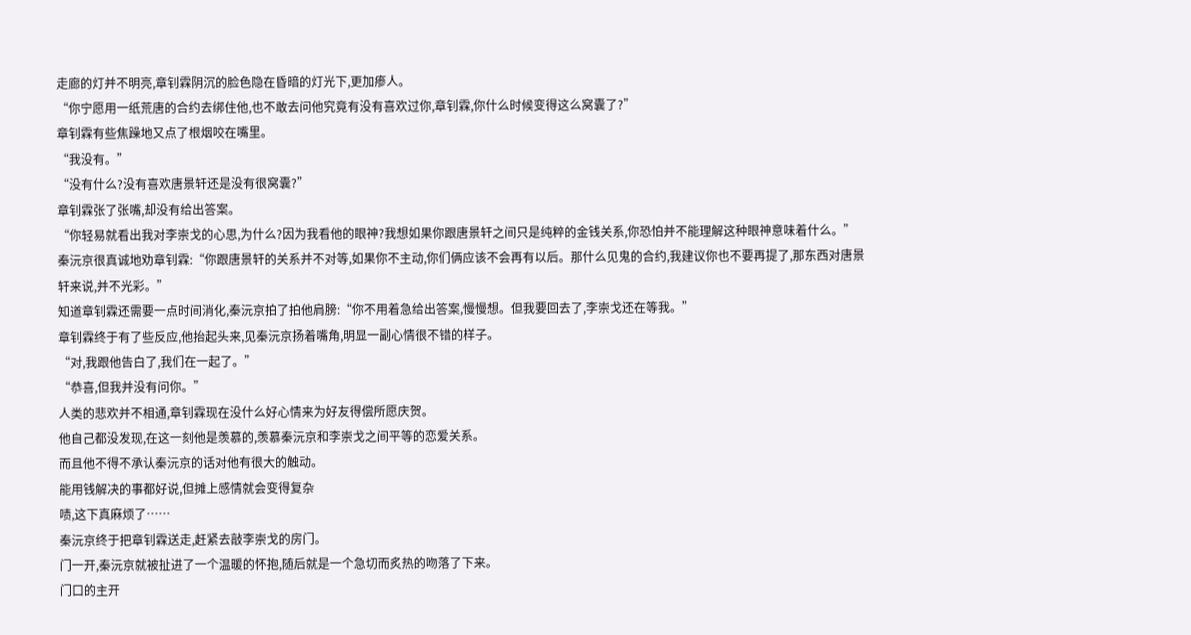走廊的灯并不明亮,章钊霖阴沉的脸色隐在昏暗的灯光下,更加瘆人。
“你宁愿用一纸荒唐的合约去绑住他,也不敢去问他究竟有没有喜欢过你,章钊霖,你什么时候变得这么窝囊了?”
章钊霖有些焦躁地又点了根烟咬在嘴里。
“我没有。”
“没有什么?没有喜欢唐景轩还是没有很窝囊?”
章钊霖张了张嘴,却没有给出答案。
“你轻易就看出我对李崇戈的心思,为什么?因为我看他的眼神?我想如果你跟唐景轩之间只是纯粹的金钱关系,你恐怕并不能理解这种眼神意味着什么。”
秦沅京很真诚地劝章钊霖:“你跟唐景轩的关系并不对等,如果你不主动,你们俩应该不会再有以后。那什么见鬼的合约,我建议你也不要再提了,那东西对唐景轩来说,并不光彩。”
知道章钊霖还需要一点时间消化,秦沅京拍了拍他肩膀:“你不用着急给出答案,慢慢想。但我要回去了,李崇戈还在等我。”
章钊霖终于有了些反应,他抬起头来,见秦沅京扬着嘴角,明显一副心情很不错的样子。
“对,我跟他告白了,我们在一起了。”
“恭喜,但我并没有问你。”
人类的悲欢并不相通,章钊霖现在没什么好心情来为好友得偿所愿庆贺。
他自己都没发现,在这一刻他是羡慕的,羡慕秦沅京和李崇戈之间平等的恋爱关系。
而且他不得不承认秦沅京的话对他有很大的触动。
能用钱解决的事都好说,但摊上感情就会变得复杂
啧,这下真麻烦了……
秦沅京终于把章钊霖送走,赶紧去敲李崇戈的房门。
门一开,秦沅京就被扯进了一个温暖的怀抱,随后就是一个急切而炙热的吻落了下来。
门口的主开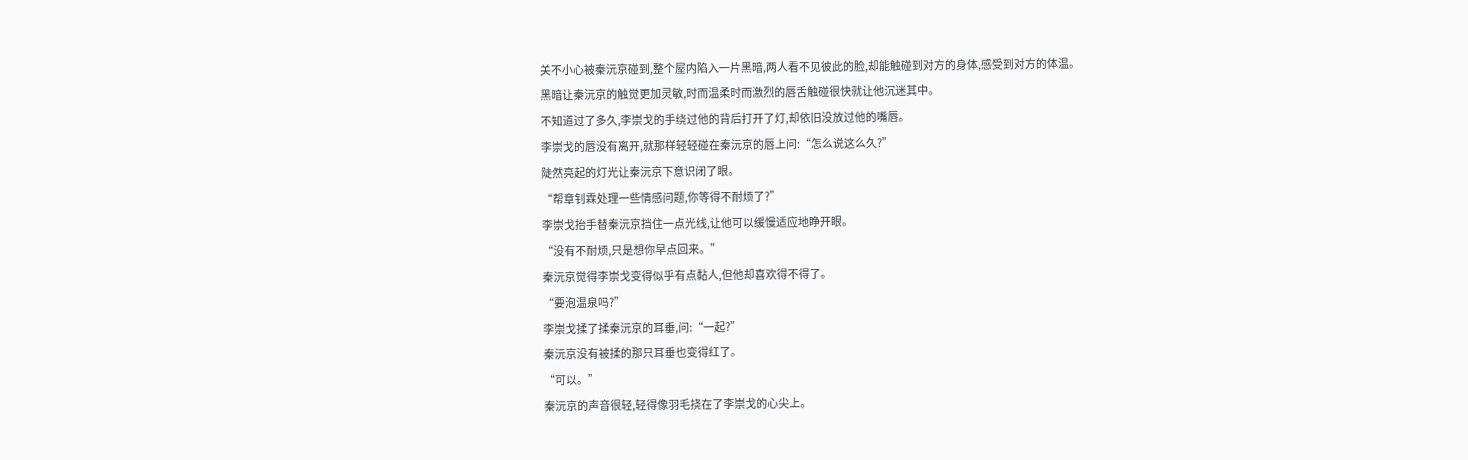关不小心被秦沅京碰到,整个屋内陷入一片黑暗,两人看不见彼此的脸,却能触碰到对方的身体,感受到对方的体温。
黑暗让秦沅京的触觉更加灵敏,时而温柔时而激烈的唇舌触碰很快就让他沉迷其中。
不知道过了多久,李崇戈的手绕过他的背后打开了灯,却依旧没放过他的嘴唇。
李崇戈的唇没有离开,就那样轻轻碰在秦沅京的唇上问:“怎么说这么久?”
陡然亮起的灯光让秦沅京下意识闭了眼。
“帮章钊霖处理一些情感问题,你等得不耐烦了?”
李崇戈抬手替秦沅京挡住一点光线,让他可以缓慢适应地睁开眼。
“没有不耐烦,只是想你早点回来。”
秦沅京觉得李崇戈变得似乎有点黏人,但他却喜欢得不得了。
“要泡温泉吗?”
李崇戈揉了揉秦沅京的耳垂,问:“一起?”
秦沅京没有被揉的那只耳垂也变得红了。
“可以。”
秦沅京的声音很轻,轻得像羽毛挠在了李崇戈的心尖上。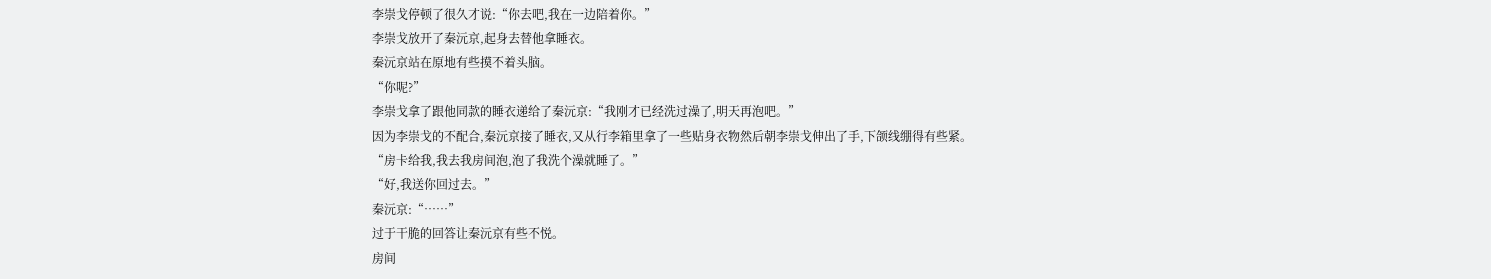李崇戈停顿了很久才说:“你去吧,我在一边陪着你。”
李崇戈放开了秦沅京,起身去替他拿睡衣。
秦沅京站在原地有些摸不着头脑。
“你呢?”
李崇戈拿了跟他同款的睡衣递给了秦沅京:“我刚才已经洗过澡了,明天再泡吧。”
因为李崇戈的不配合,秦沅京接了睡衣,又从行李箱里拿了一些贴身衣物然后朝李崇戈伸出了手,下颌线绷得有些紧。
“房卡给我,我去我房间泡,泡了我洗个澡就睡了。”
“好,我送你回过去。”
秦沅京:“……”
过于干脆的回答让秦沅京有些不悦。
房间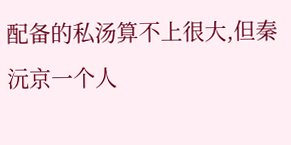配备的私汤算不上很大,但秦沅京一个人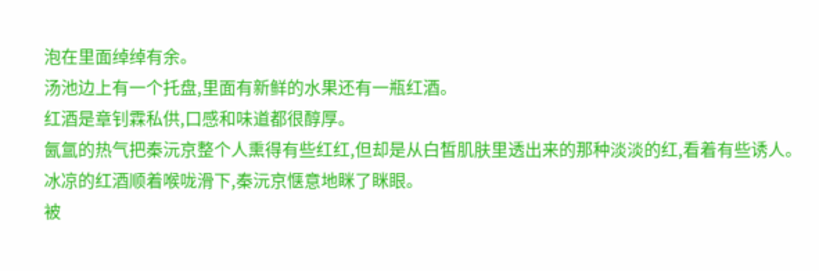泡在里面绰绰有余。
汤池边上有一个托盘,里面有新鲜的水果还有一瓶红酒。
红酒是章钊霖私供,口感和味道都很醇厚。
氤氲的热气把秦沅京整个人熏得有些红红,但却是从白皙肌肤里透出来的那种淡淡的红,看着有些诱人。
冰凉的红酒顺着喉咙滑下,秦沅京惬意地眯了眯眼。
被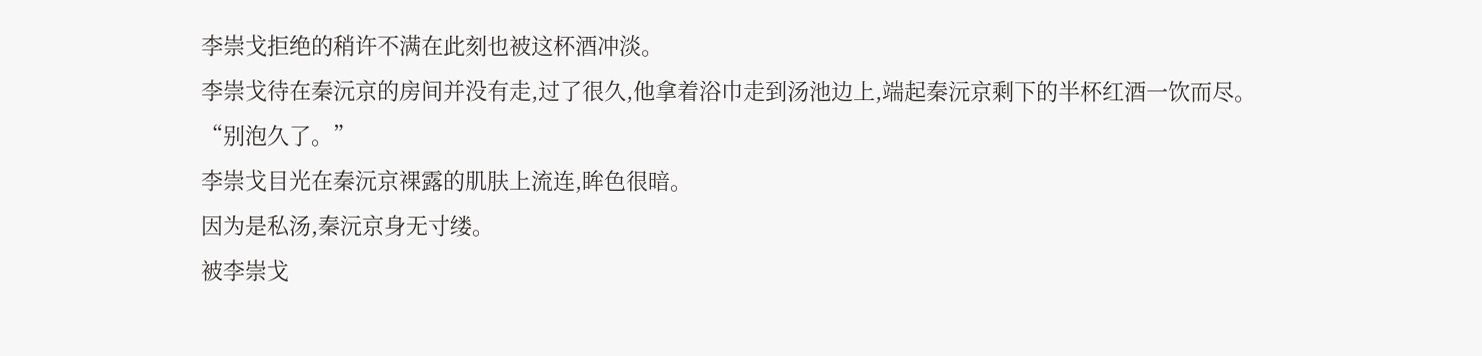李崇戈拒绝的稍许不满在此刻也被这杯酒冲淡。
李崇戈待在秦沅京的房间并没有走,过了很久,他拿着浴巾走到汤池边上,端起秦沅京剩下的半杯红酒一饮而尽。
“别泡久了。”
李崇戈目光在秦沅京裸露的肌肤上流连,眸色很暗。
因为是私汤,秦沅京身无寸缕。
被李崇戈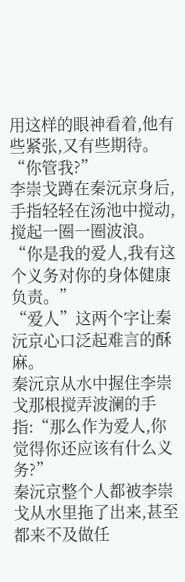用这样的眼神看着,他有些紧张,又有些期待。
“你管我?”
李崇戈蹲在秦沅京身后,手指轻轻在汤池中搅动,搅起一圈一圈波浪。
“你是我的爱人,我有这个义务对你的身体健康负责。”
“爱人”这两个字让秦沅京心口泛起难言的酥麻。
秦沅京从水中握住李崇戈那根搅弄波澜的手指:“那么作为爱人,你觉得你还应该有什么义务?”
秦沅京整个人都被李崇戈从水里拖了出来,甚至都来不及做任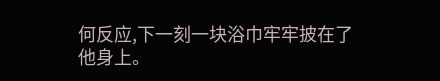何反应,下一刻一块浴巾牢牢披在了他身上。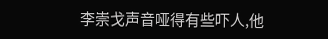李崇戈声音哑得有些吓人,他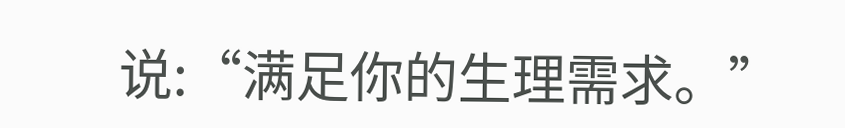说:“满足你的生理需求。”